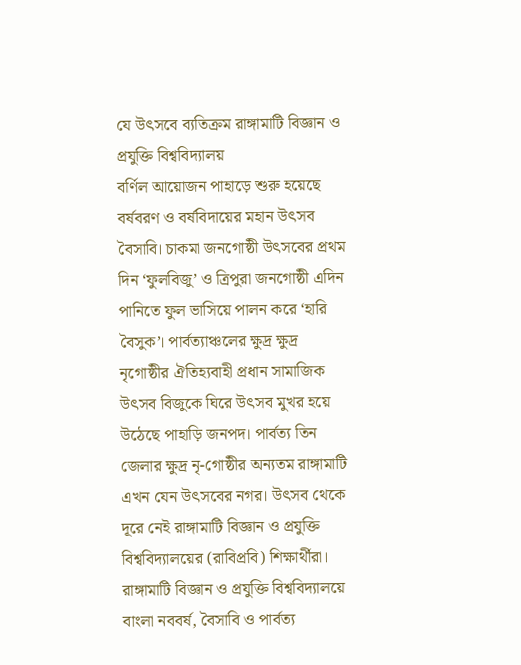যে উৎসবে ব্যতিক্রম রাঙ্গামাটি বিজ্ঞান ও প্রযুক্তি বিশ্ববিদ্যালয়
বর্ণিল আয়োজন পাহাড়ে শুরু হয়েছে বর্ষবরণ ও বর্ষবিদায়ের মহান উৎসব বৈসাবি। চাকমা জনগোষ্ঠী উৎসবের প্রথম দিন ‘ফুলবিজু’ ও ত্রিপুরা জনগোষ্ঠী এদিন পানিতে ফুল ভাসিয়ে পালন করে ‘হারি বৈসুক’। পার্বত্যাঞ্চলের ক্ষুদ্র ক্ষুদ্র নৃগোষ্ঠীর ঐতিহ্যবাহী প্রধান সামাজিক উৎসব বিজুকে ঘিরে উৎসব মুখর হয়ে উঠেছে পাহাড়ি জনপদ। পার্বত্য তিন জেলার ক্ষুদ্র নৃ-গোষ্ঠীর অন্যতম রাঙ্গামাটি এখন যেন উৎসবের নগর। উৎসব থেকে দূরে নেই রাঙ্গামাটি বিজ্ঞান ও প্রযুক্তি বিশ্ববিদ্যালয়ের (রাবিপ্রবি) শিক্ষার্থীরা।
রাঙ্গামাটি বিজ্ঞান ও প্রযুক্তি বিশ্ববিদ্যালয়ে বাংলা নববর্ষ, বৈসাবি ও পার্বত্য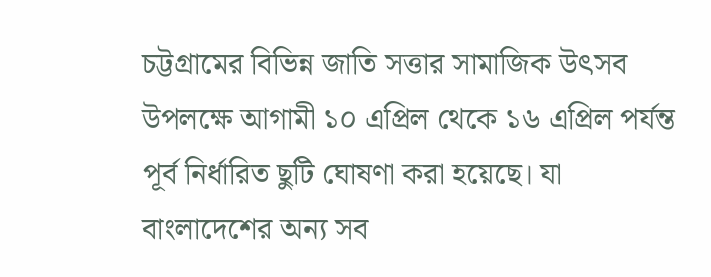চট্টগ্রামের বিভিন্ন জাতি সত্তার সামাজিক উৎসব উপলক্ষে আগামী ১০ এপ্রিল থেকে ১৬ এপ্রিল পর্যন্ত পূর্ব নির্ধারিত ছুটি ঘোষণা করা হয়েছে। যা বাংলাদেশের অন্য সব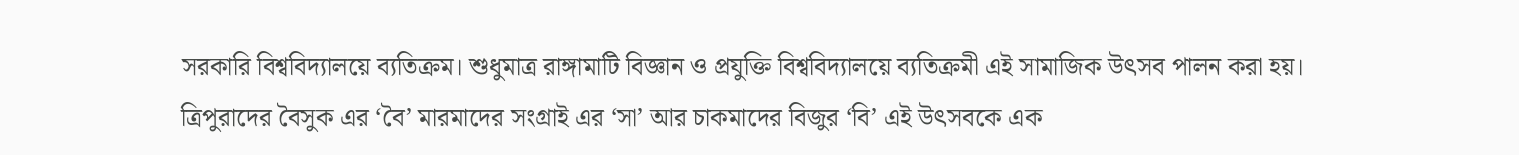সরকারি বিশ্ববিদ্যালয়ে ব্যতিক্রম। শুধুমাত্র রাঙ্গামাটি বিজ্ঞান ও প্রযুক্তি বিশ্ববিদ্যালয়ে ব্যতিক্রমী এই সামাজিক উৎসব পালন করা হয়।
ত্রিপুরাদের বৈসুক এর ‘বৈ’ মারমাদের সংগ্রাই এর ‘সা’ আর চাকমাদের বিজুর ‘বি’ এই উৎসবকে এক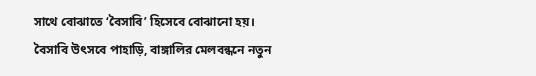সাথে বোঝাতে ‘বৈসাবি’ হিসেবে বোঝানো হয়। বৈসাবি উৎসবে পাহাড়ি, বাঙ্গালির মেলবন্ধনে নতুন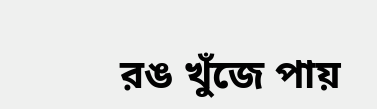রঙ খুঁজে পায়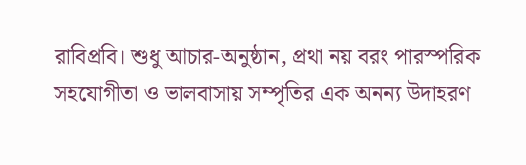রাবিপ্রবি। শুধু আচার-অনুষ্ঠান, প্রথা নয় বরং পারস্পরিক সহযোগীতা ও ভালবাসায় সম্পৃতির এক অনন্য উদাহরণ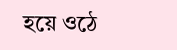হয়ে ওঠে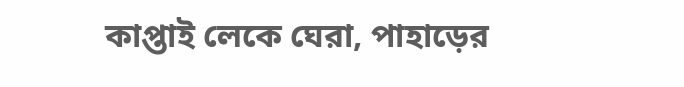কাপ্তাই লেকে ঘেরা, পাহাড়ের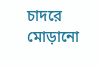চাদরে মোড়ানো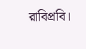রাবিপ্রবি।